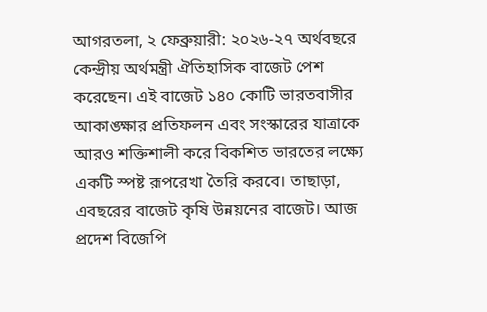আগরতলা, ২ ফেব্রুয়ারী: ২০২৬-২৭ অর্থবছরে কেন্দ্রীয় অর্থমন্ত্রী ঐতিহাসিক বাজেট পেশ করেছেন। এই বাজেট ১৪০ কোটি ভারতবাসীর আকাঙ্ক্ষার প্রতিফলন এবং সংস্কারের যাত্রাকে আরও শক্তিশালী করে বিকশিত ভারতের লক্ষ্যে একটি স্পষ্ট রূপরেখা তৈরি করবে। তাছাড়া, এবছরের বাজেট কৃষি উন্নয়নের বাজেট। আজ প্রদেশ বিজেপি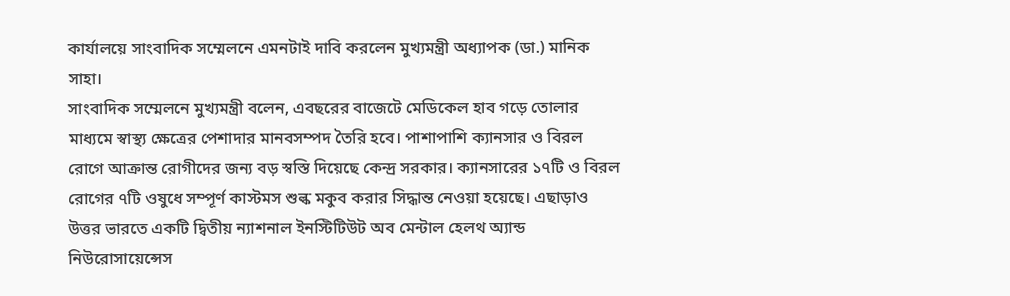কার্যালয়ে সাংবাদিক সম্মেলনে এমনটাই দাবি করলেন মুখ্যমন্ত্রী অধ্যাপক (ডা.) মানিক সাহা।
সাংবাদিক সম্মেলনে মুখ্যমন্ত্রী বলেন, এবছরের বাজেটে মেডিকেল হাব গড়ে তোলার মাধ্যমে স্বাস্থ্য ক্ষেত্রের পেশাদার মানবসম্পদ তৈরি হবে। পাশাপাশি ক্যানসার ও বিরল রোগে আক্রান্ত রোগীদের জন্য বড় স্বস্তি দিয়েছে কেন্দ্র সরকার। ক্যানসারের ১৭টি ও বিরল রোগের ৭টি ওষুধে সম্পূর্ণ কাস্টমস শুল্ক মকুব করার সিদ্ধান্ত নেওয়া হয়েছে। এছাড়াও উত্তর ভারতে একটি দ্বিতীয় ন্যাশনাল ইনস্টিটিউট অব মেন্টাল হেলথ অ্যান্ড নিউরোসায়েন্সেস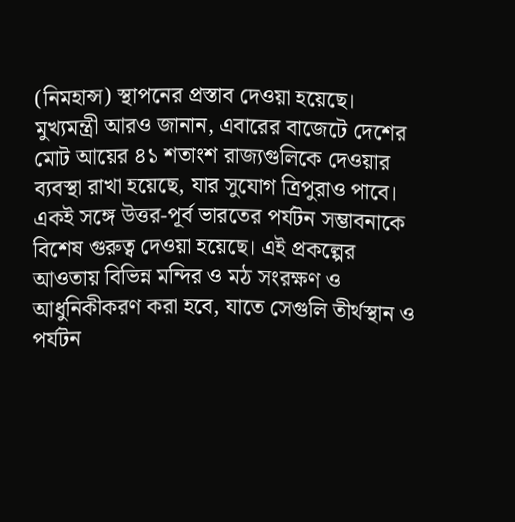(নিমহান্স) স্থাপনের প্রস্তাব দেওয়া হয়েছে।
মুখ্যমন্ত্রী আরও জানান, এবারের বাজেটে দেশের মোট আয়ের ৪১ শতাংশ রাজ্যগুলিকে দেওয়ার ব্যবস্থা রাখা হয়েছে, যার সুযোগ ত্রিপুরাও পাবে। একই সঙ্গে উত্তর-পূর্ব ভারতের পর্যটন সম্ভাবনাকে বিশেষ গুরুত্ব দেওয়া হয়েছে। এই প্রকল্পের আওতায় বিভিন্ন মন্দির ও মঠ সংরক্ষণ ও আধুনিকীকরণ করা হবে, যাতে সেগুলি তীর্থস্থান ও পর্যটন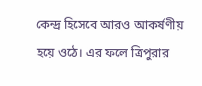কেন্দ্র হিসেবে আরও আকর্ষণীয় হয়ে ওঠে। এর ফলে ত্রিপুরার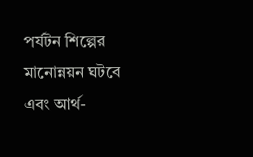পর্যটন শিল্পের মানোন্নয়ন ঘটবে এবং আর্থ-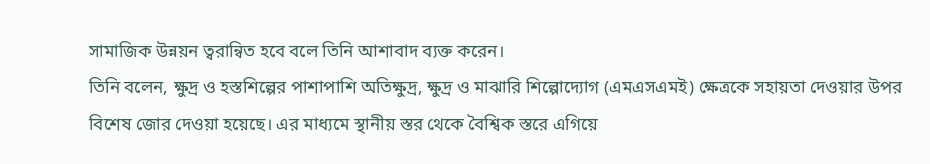সামাজিক উন্নয়ন ত্বরান্বিত হবে বলে তিনি আশাবাদ ব্যক্ত করেন।
তিনি বলেন, ক্ষুদ্র ও হস্তশিল্পের পাশাপাশি অতিক্ষুদ্র, ক্ষুদ্র ও মাঝারি শিল্পোদ্যোগ (এমএসএমই) ক্ষেত্রকে সহায়তা দেওয়ার উপর বিশেষ জোর দেওয়া হয়েছে। এর মাধ্যমে স্থানীয় স্তর থেকে বৈশ্বিক স্তরে এগিয়ে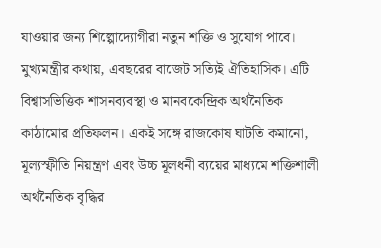যাওয়ার জন্য শিল্পোদ্যোগীরা নতুন শক্তি ও সুযোগ পাবে।
মুখ্যমন্ত্রীর কথায়, এবছরের বাজেট সত্যিই ঐতিহাসিক। এটি বিশ্বাসভিত্তিক শাসনব্যবস্থা ও মানবকেন্দ্রিক অর্থনৈতিক কাঠামোর প্রতিফলন। একই সঙ্গে রাজকোষ ঘাটতি কমানো, মূল্যস্ফীতি নিয়ন্ত্রণ এবং উচ্চ মূলধনী ব্যয়ের মাধ্যমে শক্তিশালী অর্থনৈতিক বৃদ্ধির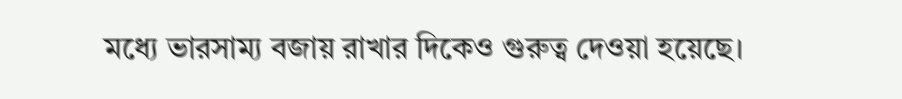মধ্যে ভারসাম্য বজায় রাখার দিকেও গুরুত্ব দেওয়া হয়েছে।